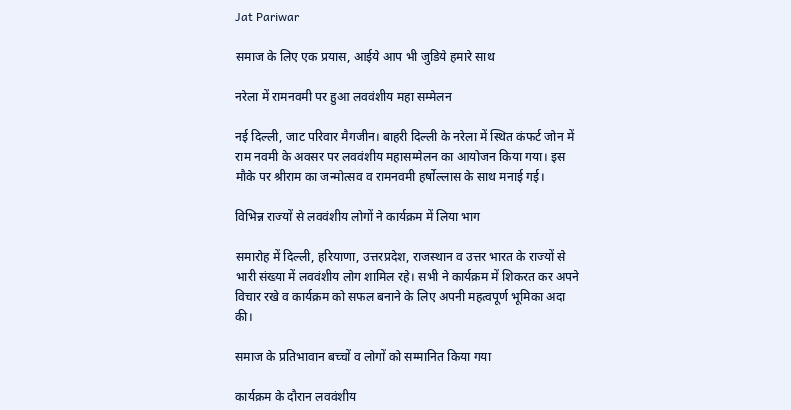Jat Pariwar

समाज के लिए एक प्रयास, आईये आप भी जुडिये हमारे साथ

नरेला में रामनवमी पर हुआ लववंशीय महा सम्मेलन

नई दिल्ली, जाट परिवार मैगजीन। बाहरी दिल्ली के नरेला में स्थित कंफर्ट जोन में राम नवमी के अवसर पर लववंशीय महासम्मेलन का आयोजन किया गया। इस मौके पर श्रीराम का जन्मोत्सव व रामनवमी हर्षोल्लास के साथ मनाई गई।

विभिन्न राज्यों से लववंशीय लोगों ने कार्यक्रम में लिया भाग

समारोह में दिल्ली, हरियाणा, उत्तरप्रदेश, राजस्थान व उत्तर भारत के राज्यों से भारी संख्या में लववंशीय लोग शामिल रहे। सभी ने कार्यक्रम में शिकरत कर अपने विचार रखे व कार्यक्रम को सफल बनाने के लिए अपनी महत्वपूर्ण भूमिका अदा की।

समाज के प्रतिभावान बच्चों व लोगों को सम्मानित किया गया

कार्यक्रम के दौरान लववंशीय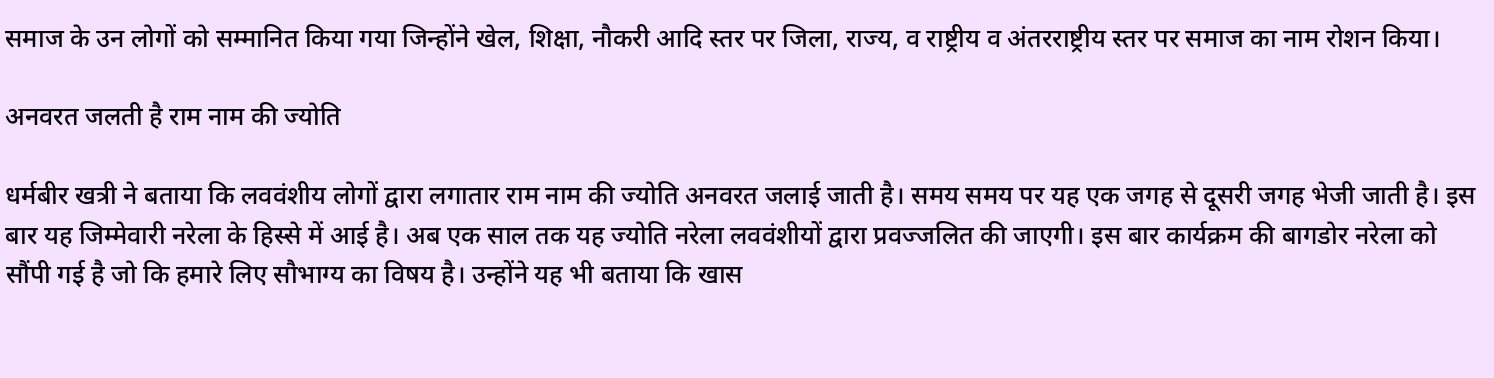समाज के उन लोगों को सम्मानित किया गया जिन्होंने खेल, शिक्षा, नौकरी आदि स्तर पर जिला, राज्य, व राष्ट्रीय व अंतरराष्ट्रीय स्तर पर समाज का नाम रोशन किया।

अनवरत जलती है राम नाम की ज्योति

धर्मबीर खत्री ने बताया कि लववंशीय लोगों द्वारा लगातार राम नाम की ज्योति अनवरत जलाई जाती है। समय समय पर यह एक जगह से दूसरी जगह भेजी जाती है। इस बार यह जिम्मेवारी नरेला के हिस्से में आई है। अब एक साल तक यह ज्योति नरेला लववंशीयों द्वारा प्रवज्जलित की जाएगी। इस बार कार्यक्रम की बागडोर नरेला को सौंपी गई है जो कि हमारे लिए सौभाग्य का विषय है। उन्होंने यह भी बताया कि खास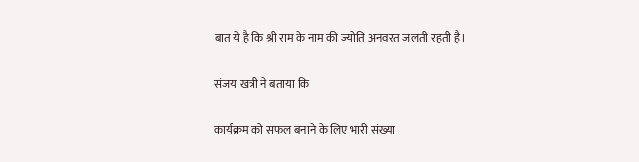बात ये है कि श्री राम के नाम की ज्योति अनवरत जलती रहती है।

संजय खत्री ने बताया कि

कार्यक्रम को सफल बनाने के लिए भारी संख्या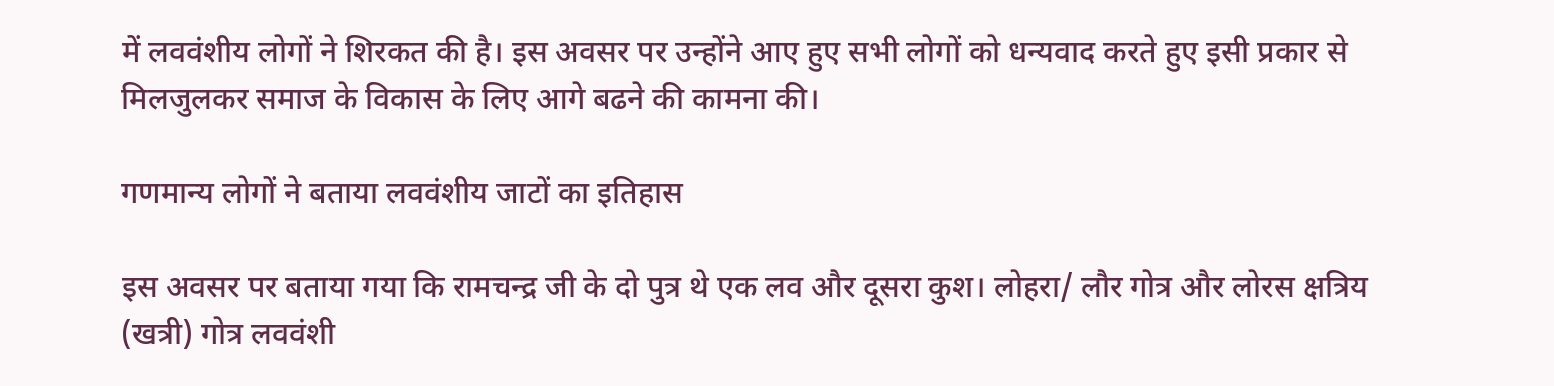में लववंशीय लोगों ने शिरकत की है। इस अवसर पर उन्होंने आए हुए सभी लोगों को धन्यवाद करते हुए इसी प्रकार से मिलजुलकर समाज के विकास के लिए आगे बढने की कामना की।

गणमान्य लोगों ने बताया लववंशीय जाटों का इतिहास

इस अवसर पर बताया गया कि रामचन्द्र जी के दो पुत्र थे एक लव और दूसरा कुश। लोहरा/ लौर गोत्र और लोरस क्षत्रिय (खत्री) गोत्र लववंशी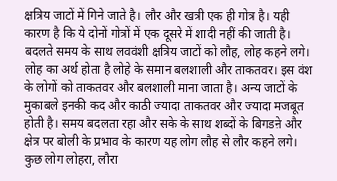क्षत्रिय जाटों में गिने जाते है। लौर और खत्री एक ही गोत्र है। यही कारण है कि ये दोनों गोत्रों में एक दूसरे में शादी नहीं की जाती है। बदलते समय के साथ लववंशी क्षत्रिय जाटों को लौह, लोह कहने लगे। लोह का अर्थ होता है लोहे के समान बलशाली और ताकतवर। इस वंश के लोगों को ताकतवर और बलशाली माना जाता है। अन्य जाटों के मुकाबले इनकी कद और काठी ज्यादा ताकतवर और ज्यादा मजबूत होती है। समय बदलता रहा और सके के साथ शब्दों के बिगडऩे और क्षेत्र पर बोली के प्रभाव के कारण यह लोग लौह से लौर कहने लगे। कुछ लोग लोहरा, लौरा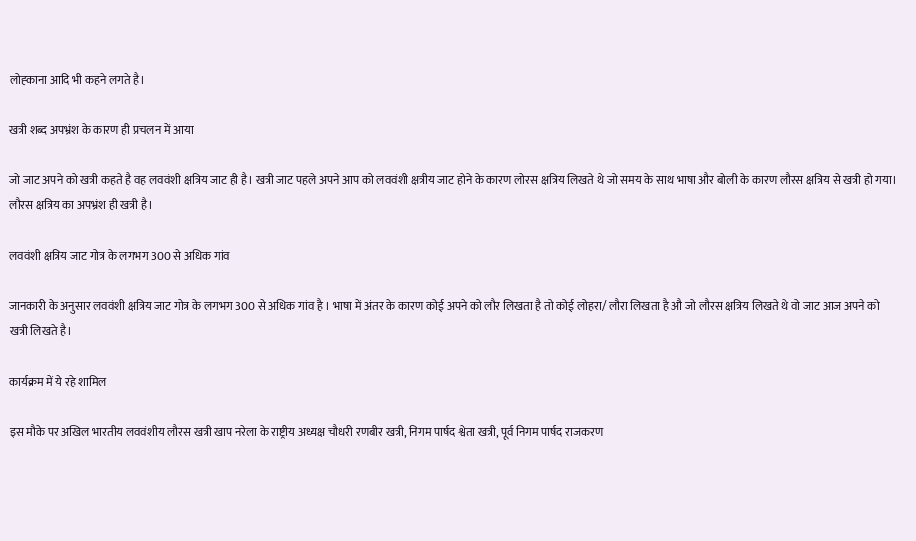लोह्काना आदि भी कहने लगते है।

खत्री शब्द अपभ्रंश के कारण ही प्रचलन में आया

जो जाट अपने को खत्री कहते है वह लववंशी क्षत्रिय जाट ही है। खत्री जाट पहले अपने आप को लववंशी क्षत्रीय जाट होने के कारण लोरस क्षत्रिय लिखते थे जो समय के साथ भाषा और बोली के कारण लौरस क्षत्रिय से खत्री हो गया। लौरस क्षत्रिय का अपभ्रंश ही खत्री है।

लववंशी क्षत्रिय जाट गोत्र के लगभग 300 से अधिक गांव

जानकारी के अनुसार लववंशी क्षत्रिय जाट गोत्र के लगभग 300 से अधिक गांव है । भाषा में अंतर के कारण कोई अपने को लौर लिखता है तो कोई लोहरा/ लौरा लिखता है औ जो लौरस क्षत्रिय लिखते थे वो जाट आज अपने को खत्री लिखते है।

कार्यक्रम में ये रहे शामिल

इस मौके पर अखिल भारतीय लववंशीय लौरस खत्री खाप नरेला के राष्ट्रीय अध्यक्ष चौधरी रणबीर खत्री, निगम पार्षद श्वेता खत्री, पूर्व निगम पार्षद राजकरण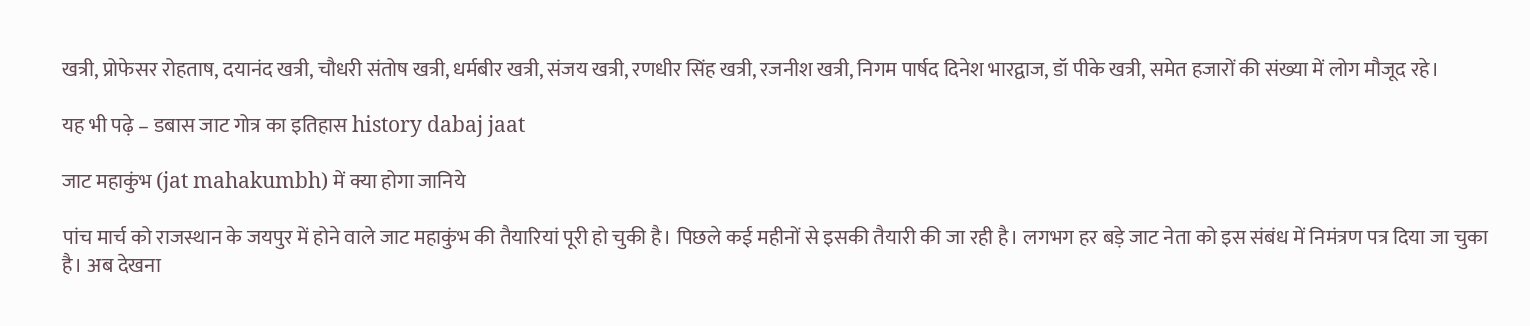खत्री, प्रोफेसर रोहताष, दयानंद खत्री, चौधरी संतोष खत्री, धर्मबीर खत्री, संजय खत्री, रणधीर सिंह खत्री, रजनीश खत्री, निगम पार्षद दिनेश भारद्वाज, डॉ पीके खत्री, समेत हजारों की संख्या में लोग मौजूद रहे।

यह भी पढ़े – डबास जाट गोत्र का इतिहास history dabaj jaat

जाट महाकुंभ (jat mahakumbh) में क्या होगा जानिये

पांच मार्च को राजस्थान के जयपुर में होने वाले जाट महाकुंभ की तैयारियां पूरी हो चुकी है। पिछले कई महीनों से इसकी तैयारी की जा रही है। लगभग हर बड़े जाट नेता को इस संबंध में निमंत्रण पत्र दिया जा चुका है। अब देखना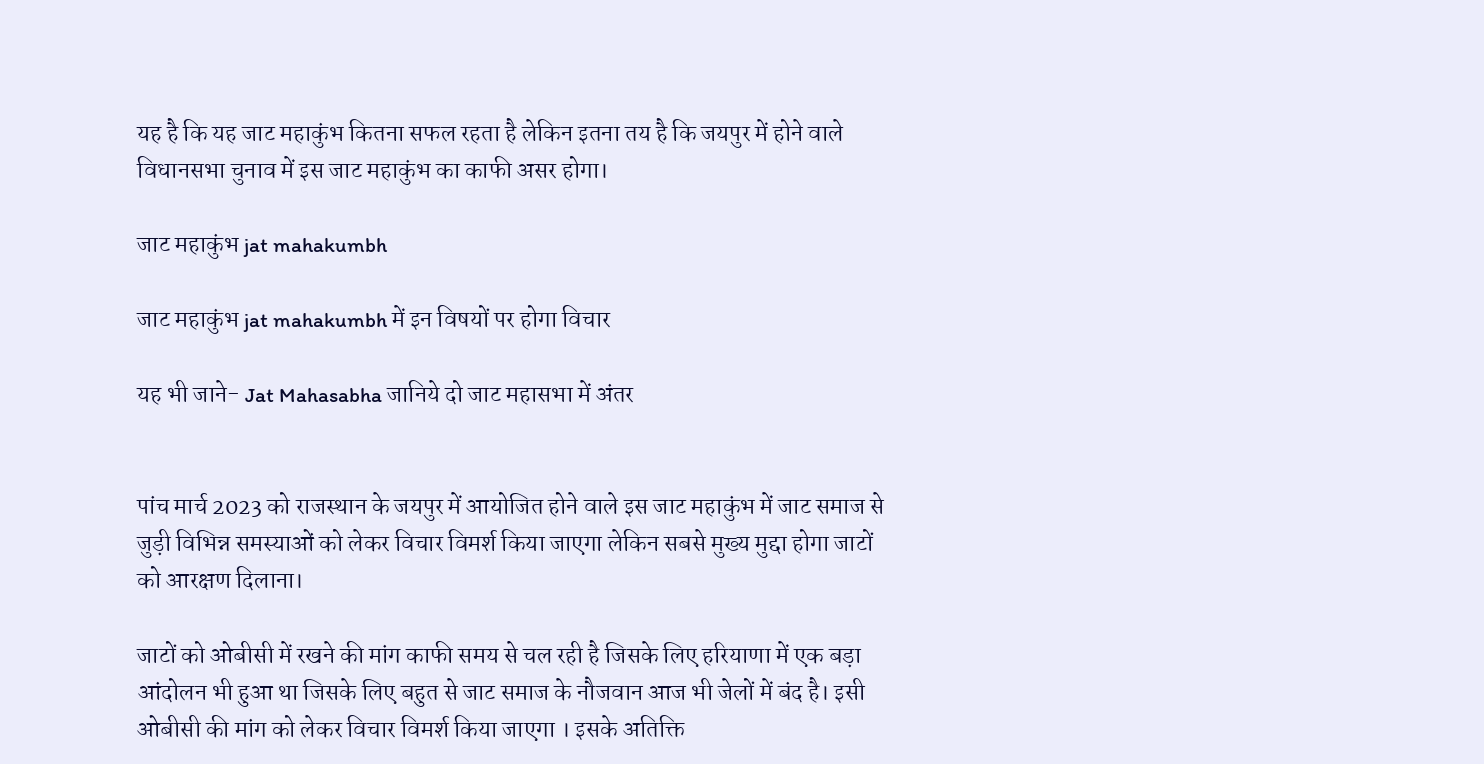यह है कि यह जाट महाकुंभ कितना सफल रहता है लेकिन इतना तय है कि जयपुर में होने वाले विधानसभा चुनाव में इस जाट महाकुंभ का काफी असर होगा।

जाट महाकुंभ jat mahakumbh

जाट महाकुंभ jat mahakumbh में इन विषयों पर होगा विचार

यह भी जाने- Jat Mahasabha जानिये दो जाट महासभा में अंतर


पांच मार्च 2023 को राजस्थान के जयपुर में आयोजित होने वाले इस जाट महाकुंभ में जाट समाज से जुड़ी विभिन्न समस्याओं को लेकर विचार विमर्श किया जाएगा लेकिन सबसे मुख्य मुद्दा होगा जाटों को आरक्षण दिलाना।

जाटों को ओबीसी में रखने की मांग काफी समय से चल रही है जिसके लिए हरियाणा में एक बड़ा आंदोलन भी हुआ था जिसके लिए बहुत से जाट समाज के नौजवान आज भी जेलों में बंद है। इसी ओबीसी की मांग को लेकर विचार विमर्श किया जाएगा । इसके अतिक्ति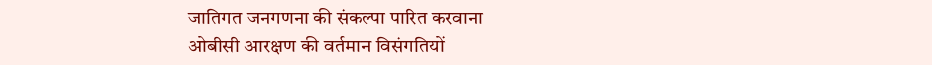जातिगत जनगणना की संकल्पा पारित करवाना
ओबीसी आरक्षण की वर्तमान विसंगतियों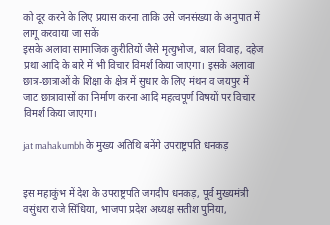को दूर करने के लिए प्रयास करना ताकि उसे जनसंख्या के अनुपात में लागू करवाया जा सकें
इसके अलावा सामाजिक कुरीतियों जैसे मृत्युभोज, बाल विवाह, दहेज प्रथा आदि के बारे में भी विचार विमर्श किया जाएगा। इसके अलावा छात्र-छात्राओं के शिक्षा के क्षेत्र में सुधार के लिए मंथन व जयपुर में जाट छात्रावासों का निर्माण करना आदि महत्वपूर्ण विषयों पर विचार विमर्श किया जाएगा।

jat mahakumbh के मुख्य अतिथि बनेंगे उपराष्ट्रपति धनकड़


इस महाकुंभ में देश के उपराष्ट्रपति जगदीप धनकड़, पूर्व मुख्यमंत्री वसुंधरा राजे सिंधिया, भाजपा प्रदेश अध्यक्ष सतीश पुनिया,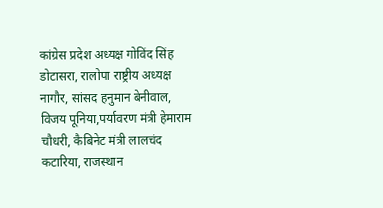कांग्रेस प्रदेश अध्यक्ष गोविंद सिंह डोटासरा, रालोपा राष्ट्रीय अध्यक्ष नागौर, सांसद हनुमान बेनीवाल, विजय पूनिया,पर्यावरण मंत्री हेमाराम चौधरी, कैबिनेट मंत्री लालचंद कटारिया, राजस्थान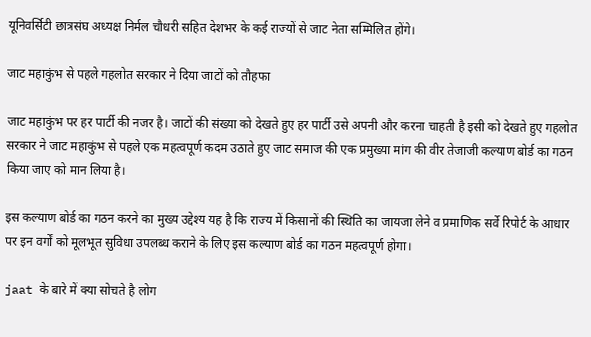यूनिवर्सिटी छात्रसंघ अध्यक्ष निर्मल चौधरी सहित देशभर के कई राज्यों से जाट नेता सम्मिलित होंगे।

जाट महाकुंभ से पहले गहलोत सरकार ने दिया जाटों को तौहफा

जाट महाकुंभ पर हर पार्टी की नजर है। जाटों की संख्या को देखते हुए हर पार्टी उसे अपनी और करना चाहती है इसी को देखते हुए गहलोत सरकार ने जाट महाकुंभ से पहले एक महत्वपूर्ण कदम उठाते हुए जाट समाज की एक प्रमुख्या मांग की वीर तेजाजी कल्याण बोर्ड का गठन किया जाए को मान लिया है।

इस कल्याण बोर्ड का गठन करने का मुख्य उद्देश्य यह है कि राज्य में किसानों की स्थिति का जायजा लेने व प्रमाणिक सर्वे रिपोर्ट के आधार पर इन वर्गों को मूलभूत सुविधा उपलब्ध कराने के लिए इस कल्याण बोर्ड का गठन महत्वपूर्ण होगा।

jaat के बारे में क्‍या सोचते है लोग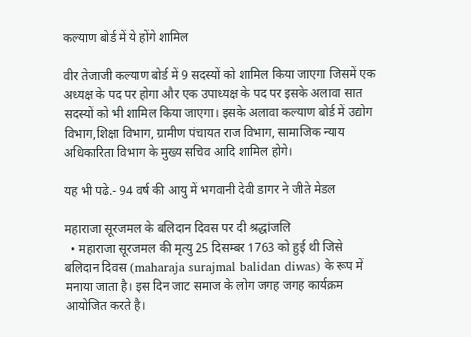कल्याण बोर्ड में ये होंगे शामिल

वीर तेजाजी कल्याण बोर्ड में 9 सदस्यों को शामिल किया जाएगा जिसमें एक अध्यक्ष के पद पर होगा और एक उपाध्यक्ष के पद पर इसके अलावा सात सदस्यों को भी शामिल किया जाएगा। इसके अलावा कल्याण बोर्ड में उद्योग विभाग,शिक्षा विभाग, ग्रामीण पंचायत राज विभाग, सामाजिक न्याय अधिकारिता विभाग के मुख्य सचिव आदि शामिल होगे।

यह भी पढे.- 94 वर्ष की आयु में भगवानी देवी डागर ने जीते मेडल

महाराजा सूरजमल के बलिदान दिवस पर दी श्रद्धांजलि
  • महाराजा सूरजमल की मृत्यु 25 दिसम्बर 1763 को हुई थी जिसे बलिदान दिवस (maharaja surajmal balidan diwas) के रूप में मनाया जाता है। इस दिन जाट समाज के लोग जगह जगह कार्यक्रम आयोजित करते है।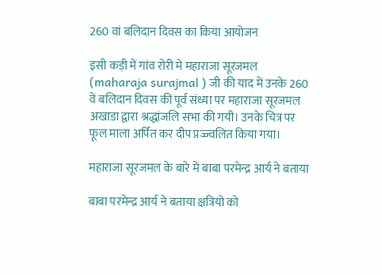260 वां बलिदान दिवस का किया आयोजन

इसी कड़ी में गांव रोरी मे महाराजा सूरजमल (maharaja surajmal ) जी की याद में उनके 260 वें बलिदान दिवस की पूर्व संध्या पर महाराजा सूरजमल अखाडा द्वारा श्रद्धांजलि सभा की गयी। उनके चित्र पर फूल माला अर्पित कर दीप प्रज्ज्वलित किया गया।

महाराजा सूरजमल के बारे में बाबा परमेन्द्र आर्य ने बताया

बाबा परमेन्द्र आर्य ने बताया क्षत्रियो को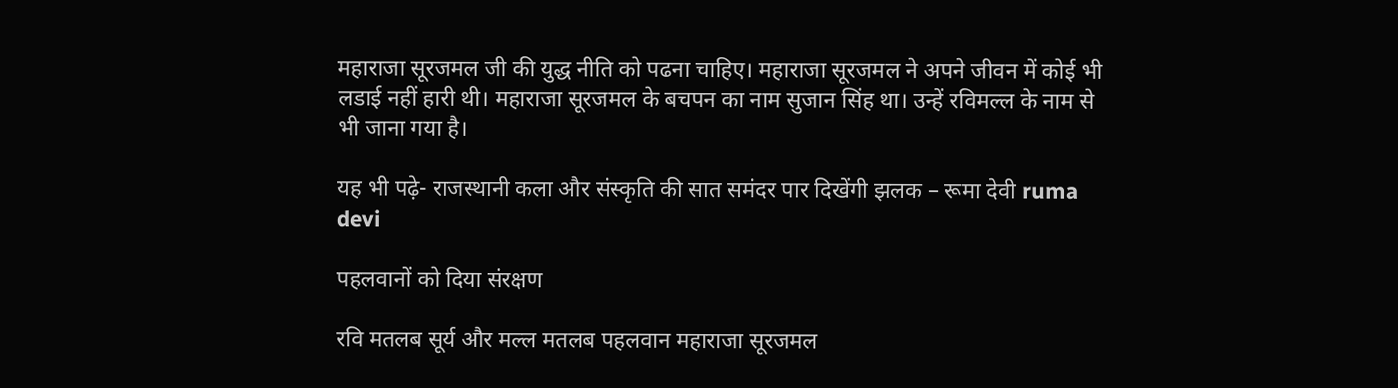महाराजा सूरजमल जी की युद्ध नीति को पढना चाहिए। महाराजा सूरजमल ने अपने जीवन में कोई भी लडाई नहीं हारी थी। महाराजा सूरजमल के बचपन का नाम सुजान सिंह था। उन्हें रविमल्ल के नाम से भी जाना गया है।

यह भी पढ़े- राजस्थानी कला और संस्कृति की सात समंदर पार दिखेंगी झलक – रूमा देवी ruma devi

पहलवानों को दिया संरक्षण

रवि मतलब सूर्य और मल्ल मतलब पहलवान महाराजा सूरजमल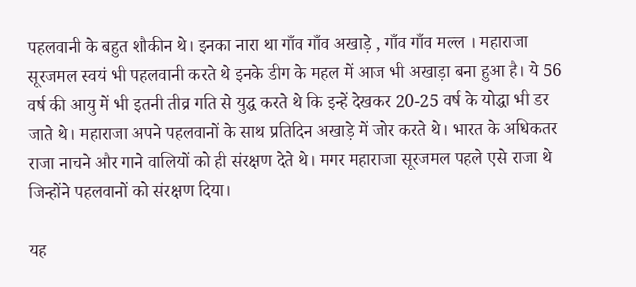पहलवानी के बहुत शौकीन थे। इनका नारा था गाँव गाँव अखाड़े , गाँव गाँव मल्ल । महाराजा सूरजमल स्वयं भी पहलवानी करते थे इनके डीग के महल में आज भी अखाड़ा बना हुआ है। ये 56 वर्ष की आयु में भी इतनी तीव्र गति से युद्ध करते थे कि इन्हें देखकर 20-25 वर्ष के योद्धा भी डर जाते थे। महाराजा अपने पहलवानों के साथ प्रतिदिन अखाड़े में जोर करते थे। भारत के अधिकतर राजा नाचने और गाने वालियों को ही संरक्षण देते थे। मगर महाराजा सूरजमल पहले एसे राजा थे जिन्होंने पहलवानों को संरक्षण दिया।

यह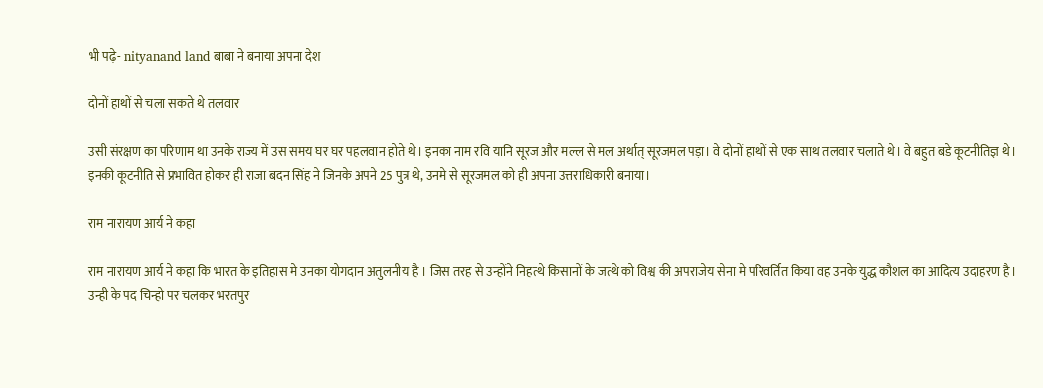भी पढ़े- nityanand land बाबा ने बनाया अपना देश

दोनों हाथों से चला सकते थे तलवार

उसी संरक्षण का परिणाम था उनके राज्य में उस समय घर घर पहलवान होते थे। इनका नाम रवि यानि सूरज और मल्ल से मल अर्थात् सूरजमल पड़ा। वे दोनों हाथों से एक साथ तलवार चलाते थे। वे बहुत बडे कूटनीतिज्ञ थे। इनकी कूटनीति से प्रभावित होकर ही राजा बदन सिंह ने जिनके अपने 25 पुत्र थे, उनमे से सूरजमल को ही अपना उत्तराधिकारी बनाया।

राम नारायण आर्य ने कहा

राम नारायण आर्य ने कहा कि भारत के इतिहास मे उनका योगदान अतुलनीय है । जिस तरह से उन्होंने निहत्थे किसानों के जत्थे को विश्व की अपराजेय सेना मे परिवर्तित किया वह उनके युद्ध कौशल का आदित्य उदाहरण है। उन्ही के पद चिन्हो पर चलकर भरतपुर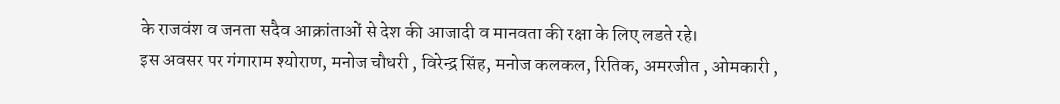के राजवंश व जनता सदैव आक्रांताओं से देश की आजादी व मानवता की रक्षा के लिए लडते रहे।
इस अवसर पर गंगाराम श्योराण, मनोज चौधरी , विरेन्द्र सिंह, मनोज कलकल, रितिक, अमरजीत , ओमकारी ,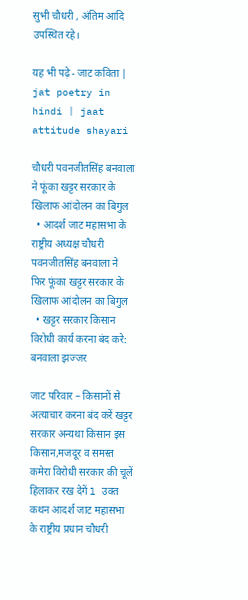सुभी चौधरी , अंतिम आदि उपस्थित रहे।

यह भी पढ़े- जाट कविता | jat poetry in hindi | jaat attitude shayari

चौधरी पवनजीतसिंह बनवाला ने फूंका खट्टर सरकार के खिलाफ आंदोलन का बिगुल
  • आदर्श जाट महासभा के राष्ट्रीय अध्यक्ष चौधरी पवनजीतसिंह बनवाला ने फिर फूंका खट्टर सरकार के खिलाफ आंदोलन का बिगुल
  • खट्टर सरकार किसान विरोधी कार्य करना बंद करे: बनवाला झज्जर

जाट परिवार – किसानों से अत्याचार करना बंद करें खट्टर सरकार अन्यथा किसान इस किसान,मजदूर व समस्त कमेरा विरोधी सरकार की चूलें हिलाकर रख देगें l उक्त कथन आदर्श जाट महासभा के राष्ट्रीय प्रधान चौधरी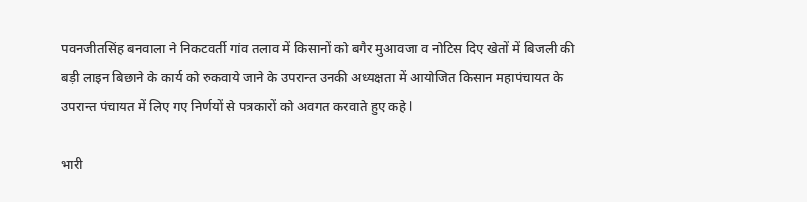पवनजीतसिंह बनवाला ने निकटवर्ती गांव तलाव में किसानों को बगैर मुआवजा व नोटिस दिए खेतों में बिजली की बड़ी लाइन बिछाने के कार्य को रुकवाये जाने के उपरान्त उनकी अध्यक्षता में आयोजित किसान महापंचायत के उपरान्त पंचायत में लिए गए निर्णयों से पत्रकारों को अवगत करवाते हुए कहे l

भारी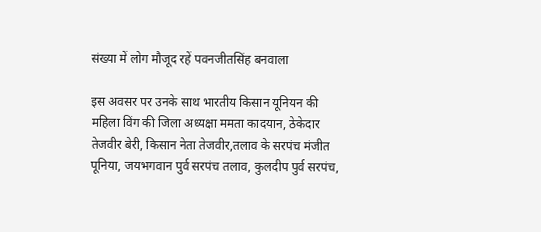संख्या में लोग मौजूद रहें पवनजीतसिंह बनवाला

इस अवसर पर उनके साथ भारतीय किसान यूनियन की महिला विंग की जिला अध्यक्षा ममता कादयान, ठेकेदार तेजवीर बेरी, किसान नेता तेजवीर,तलाव के सरपंच मंजीत पूनिया, जयभगवान पुर्व सरपंच तलाव, कुलदीप पुर्व सरपंच,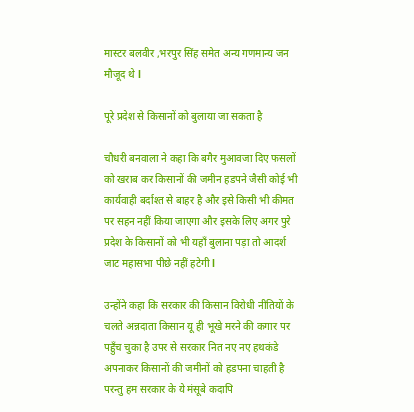मास्टर बलवीर ,भरपुर सिंह समेत अन्य गणमान्य जन मौजूद थे l

पूरे प्रदेश से किसानों को बुलाया जा सकता है

चौधरी बनवाला ने कहा कि बगैर मुआवजा दिए फसलों को खराब कर किसानों की जमीन हडपने जैसी कोई भी कार्यवाही बर्दाश्त से बाहर है और इसे किसी भी कीमत पर सहन नहीं किया जाएगा और इसके लिए अगर पुरे प्रदेश के किसानों को भी यहाँ बुलाना पड़ा तो आदर्श जाट महासभा पीछे नहीं हटेगी l

उन्होंने कहा कि सरकार की किसान विरोधी नीतियों के चलते अन्नदाता किसान यू ही भूखे मरने की कगार पर पहुँच चुका है उपर से सरकार नित नए नए हथकंडे अपनाकर किसानों की जमीनों को हडपना चाहती है परन्तु हम सरकार के ये मंसूबे कदापि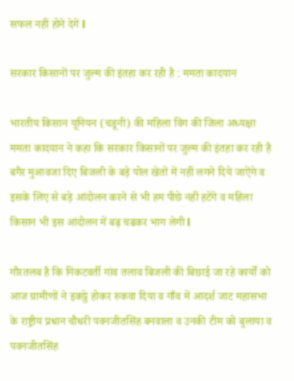सफल नहीं होने देगें l

सरकार किसानों पर जुल्म की इंतहा कर रही है : ममता कादयान

भारतीय किसान यूनियन (चडूनी) की महिला विंग की जिला अध्यक्षा ममता कादयान ने कहा कि सरकार किसानों पर जुल्म की इंतहा कर रही है बगैर मुआवजा दिए बिजली के बड़े पोल खेतों में नहीं लगने दिये जाऐंगे व इसके लिए से बड़े आंदोलन करने से भी हम पीछे नहीं हटेंगे व महिला किसान भी इस आंदोलन में बढ़ चढकर भाग लेगी l

गौरतलब है कि निकटवर्ती गांव तलाव बिजली की बिछाई जा रहे कार्यों को आज ग्रामीणों ने इकठ्ठे होकर रुकवा दिया व गाँव में आदर्श जाट महासभा के राष्ट्रीय प्रधान चौधरी पवनजीतसिंह बनवाला व उनकी टीम को बुलाया व पवनजीतसिंह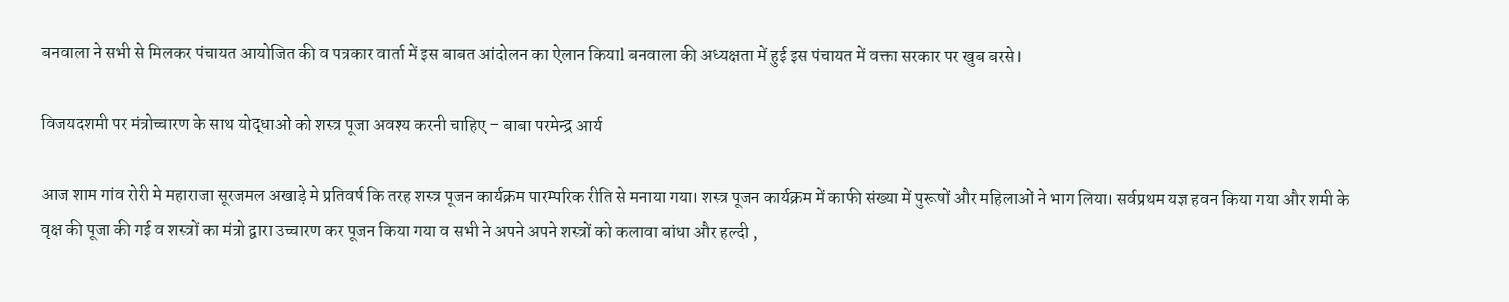बनवाला ने सभी से मिलकर पंचायत आयोजित की व पत्रकार वार्ता में इस बाबत आंदोलन का ऐलान कियाl बनवाला की अध्यक्षता में हुई इस पंचायत में वक्ता सरकार पर खुब बरसे l

विजयदशमी पर मंत्रोच्चारण के साथ योद्धाओं को शस्त्र पूजा अवश्य करनी चाहिए – बाबा परमेन्द्र आर्य

आज शाम गांव रोरी मे महाराजा सूरजमल अखाड़े मे प्रतिवर्ष कि तरह शस्त्र पूजन कार्यक्रम पारम्परिक रीति से मनाया गया। शस्त्र पूजन कार्यक्रम में काफी संख्या में पुरूषों और महिलाओं ने भाग लिया। सर्वप्रथम यज्ञ हवन किया गया और शमी के वृक्ष की पूजा की गई व शस्त्रों का मंत्रो द्वारा उच्चारण कर पूजन किया गया व सभी ने अपने अपने शस्त्रों को कलावा बांधा और हल्दी ,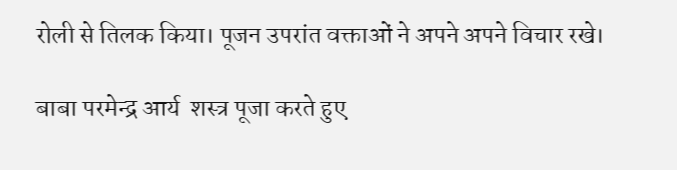रोली से तिलक किया। पूजन उपरांत वक्ताओं ने अपने अपने विचार रखे।

बाबा परमेन्द्र आर्य  शस्त्र पूजा करते हुए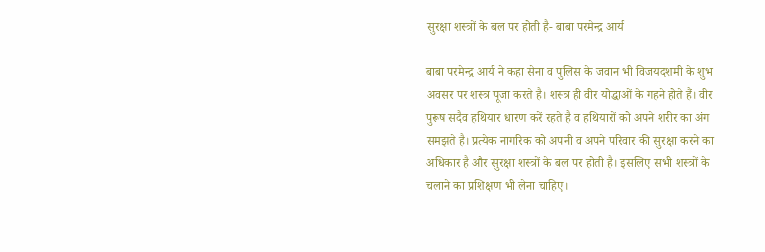सुरक्षा शस्त्रों के बल पर होती है- बाबा परमेन्द्र आर्य

बाबा परमेन्द्र आर्य ने कहा सेना व पुलिस के जवान भी विजयदशमी के शुभ अवसर पर शस्त्र पूजा करते है। शस्त्र ही वीर योद्धाओं के गहने होते हैं। वीर पुरूष सदैव हथियार धारण करें रहते है व हथियारों को अपने शरीर का अंग समझते है। प्रत्येक नागरिक को अपनी व अपने परिवार की सुरक्षा करने का अधिकार है और सुरक्षा शस्त्रों के बल पर होती है। इसलिए सभी शस्त्रों के चलाने का प्रशिक्षण भी लेना चाहिए।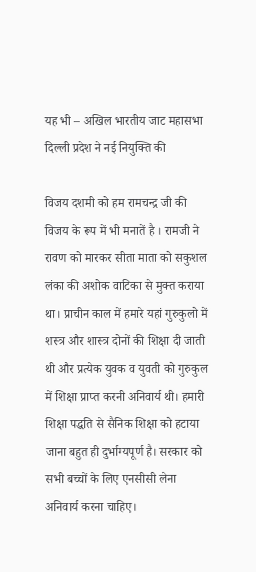यह भी – अखिल भारतीय जाट महासभा दिल्ली प्रदेश ने नई नियुक्ति की

विजय दशमी को हम रामचन्द्र जी की विजय के रूप में भी मनातें है । रामजी ने रावण को मारकर सीता माता को सकुशल लंका की अशोक वाटिका से मुक्त कराया था। प्राचीन काल में हमारे यहां गुरुकुलो में शस्त्र और शास्त्र दोनों की शिक्षा दी जाती थी और प्रत्येक युवक व युवती को गुरुकुल में शिक्षा प्राप्त करनी अनिवार्य थी। हमारी शिक्षा पद्धति से सैनिक शिक्षा को हटाया जाना बहुत ही दुर्भाग्यपूर्ण है। सरकार को सभी बच्चों के लिए एनसीसी लेना अनिवार्य करना चाहिए।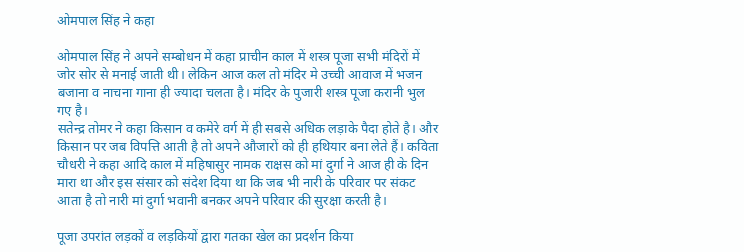ओमपाल सिंह ने कहा

ओमपाल सिंह ने अपने सम्बोधन में कहा प्राचीन काल में शस्त्र पूजा सभी मंदिरों में जोर सोर से मनाई जाती थी। लेकिन आज कल तो मंदिर मे उच्ची आवाज में भजन बजाना व नाचना गाना ही ज्यादा चलता है। मंदिर के पुजारी शस्त्र पूजा करानी भुल गए है।
सतेन्द्र तोमर ने कहा किसान व कमेरे वर्ग में ही सबसे अधिक लड़ाके पैदा होते है। और किसान पर जब विपत्ति आती है तो अपने औजारों को ही हथियार बना लेते हैं। कविता चौधरी ने कहा आदि काल में महिषासुर नामक राक्षस को मां दुर्गा ने आज ही के दिन मारा था और इस संसार को संदेश दिया था कि जब भी नारी के परिवार पर संकट आता है तो नारी मां दुर्गा भवानी बनकर अपने परिवार की सुरक्षा करती है।

पूजा उपरांत लड़कों व लड़कियों द्वारा गतका खेल का प्रदर्शन किया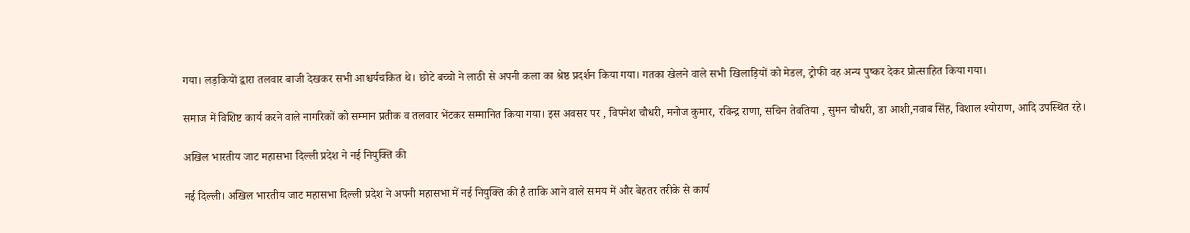गया। लड़कियों द्वारा तलवार बाजी देखकर सभी आश्चर्यचकित थे। छोटे बच्चो ने लाठी से अपनी कला का श्रेष्ठ प्रदर्शन किया गया। गतका खेलने वाले सभी खिलाड़ियों को मेडल, ट्रोफी वह अन्य पुष्कर देकर प्रोत्साहित किया गया।

समाज में विशिष्ट कार्य करने वाले नागरिकों को सम्मान प्रतीक व तलवार भेंटकर सम्मानित किया गया। इस अवसर पर , विपनेश चौधरी, मनोज कुमार, रविन्द्र राणा, सचिन तेवतिया , सुमन चौधरी, डा आशी,नवाब सिंह, विशाल श्योराण, आदि उपस्थित रहे।

अखिल भारतीय जाट महासभा दिल्ली प्रदेश ने नई नियुक्ति की

नई दिल्ली। अखिल भारतीय जाट महासभा दिल्ली प्रदेश ने अपनी महासभा में नई नियुक्ति की है ताकि आने वाले समय में और बेहतर तरीके से कार्य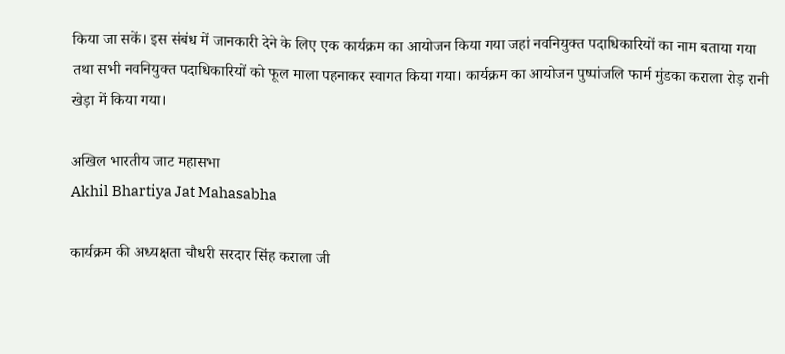किया जा सकें। इस संबंध में जानकारी देने के लिए एक कार्यक्रम का आयोजन किया गया जहां नवनियुक्त पदाधिकारियों का नाम बताया गया तथा सभी नवनियुक्त पदाधिकारियों को फूल माला पहनाकर स्वागत किया गया। कार्यक्रम का आयोजन पुष्पांजलि फार्म मुंडका कराला रोड़ रानी खेड़ा में किया गया।

अखिल भारतीय जाट महासभा
Akhil Bhartiya Jat Mahasabha

कार्यक्रम की अध्यक्षता चौधरी सरदार सिंह कराला जी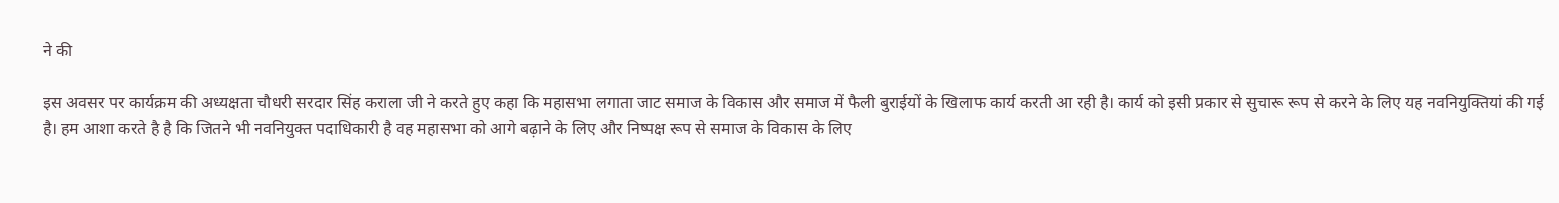ने की

इस अवसर पर कार्यक्रम की अध्यक्षता चौधरी सरदार सिंह कराला जी ने करते हुए कहा कि महासभा लगाता जाट समाज के विकास और समाज में फैली बुराईयों के खिलाफ कार्य करती आ रही है। कार्य को इसी प्रकार से सुचारू रूप से करने के लिए यह नवनियुक्तियां की गई है। हम आशा करते है है कि जितने भी नवनियुक्त पदाधिकारी है वह महासभा को आगे बढ़ाने के लिए और निष्पक्ष रूप से समाज के विकास के लिए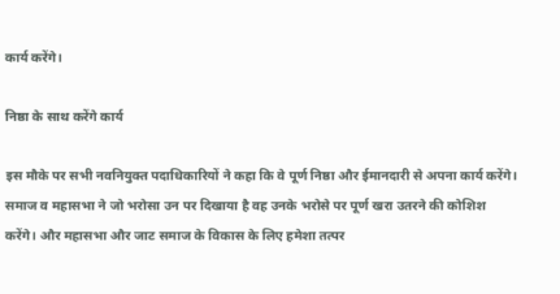कार्य करेंगे।

निष्ठा के साथ करेंगे कार्य

इस मौके पर सभी नवनियुक्त पदाधिकारियों ने कहा कि वे पूर्ण निष्ठा और ईमानदारी से अपना कार्य करेंगे। समाज व महासभा ने जो भरोसा उन पर दिखाया है वह उनके भरोसे पर पूर्ण खरा उतरने की कोशिश करेंगे। और महासभा और जाट समाज के विकास के लिए हमेशा तत्पर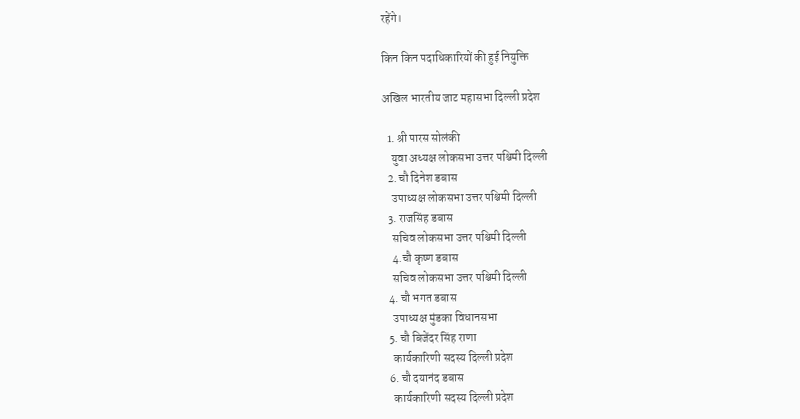रहेंगे।

किन किन पदाधिकारियों की हुई नियुक्ति

अखिल भारतीय जाट महासभा दिल्ली प्रदेश

  1. श्री पारस सोलंकी
    युवा अध्यक्ष लोकसभा उत्तर पश्चिमी दिल्ली
  2. चौ दिनेश डबास
    उपाध्यक्ष लोकसभा उत्तर पश्चिमी दिल्ली
  3. राजसिंह डबास
    सचिव लोकसभा उत्तर पश्चिमी दिल्ली
    4.चौ कृष्ण डबास
    सचिव लोकसभा उत्तर पश्चिमी दिल्ली
  4. चौ भगत डबास
    उपाध्यक्ष मुंडका विधानसभा
  5. चौ बिजेंदर सिंह राणा
    कार्यकारिणी सदस्य दिल्ली प्रदेश
  6. चौ दयानंद डबास
    कार्यकारिणी सदस्य दिल्ली प्रदेश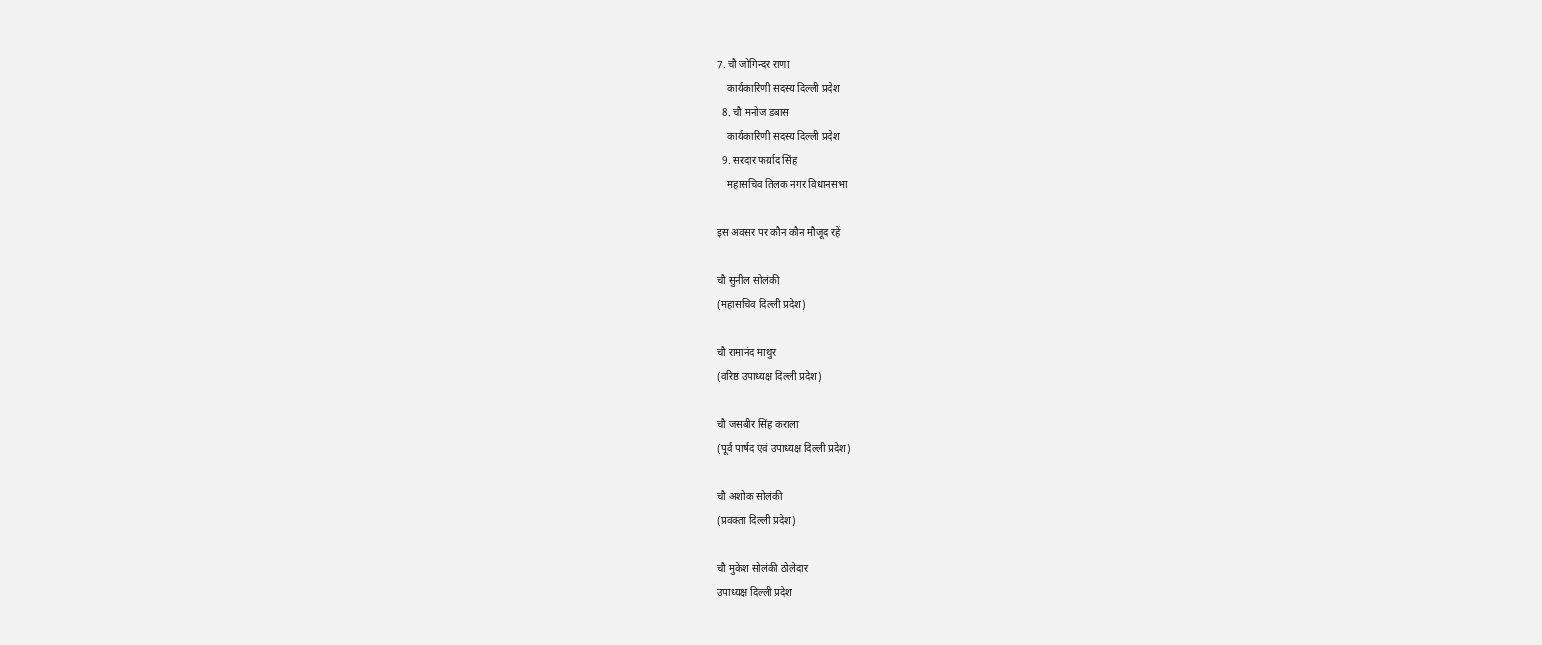7. चौ जोगिन्दर राणा
    कार्यकारिणी सदस्य दिल्ली प्रदेश
  8. चौ मनोज डबास
    कार्यकारिणी सदस्य दिल्ली प्रदेश
  9. सरदार फर्य़ाद सिंह
    महासचिव तिलक नगर विधानसभा

इस अवसर पर कौन कौन मौजूद रहें

चौ सुनील सोलंकी
(महासचिव दिल्ली प्रदेश)

चौ रामानंद माथुर
(वरिष्ठ उपाध्यक्ष दिल्ली प्रदेश)

चौ जसबीर सिंह कराला
(पूर्व पार्षद एवं उपाध्यक्ष दिल्ली प्रदेश)

चौ अशोक सोलंकी
(प्रवक्ता दिल्ली प्रदेश)

चौ मुकेश सोलंकी ठोलेदार
उपाध्यक्ष दिल्ली प्रदेश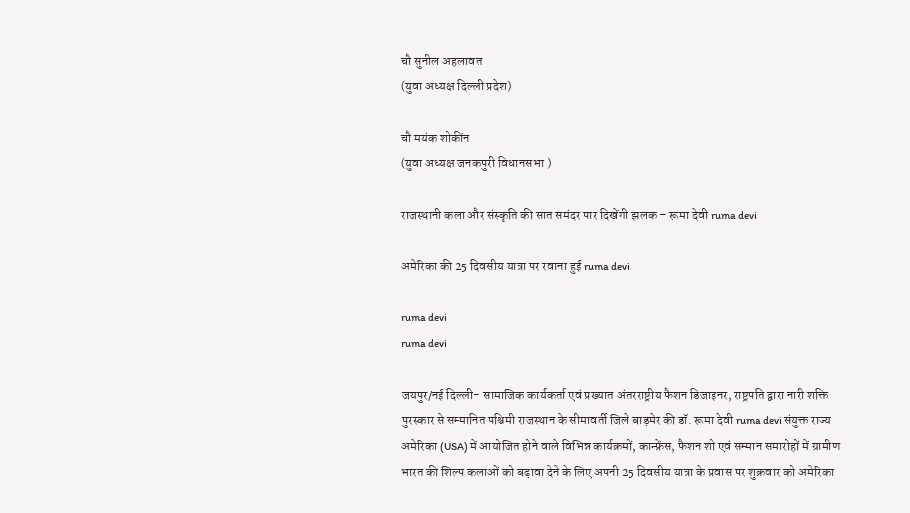चौ सुनील अहलावत
(युवा अध्यक्ष दिल्ली प्रदेश)

चौ मयंक शोकींन
(युवा अध्यक्ष जनकपुरी विधानसभा )

राजस्थानी कला और संस्कृति की सात समंदर पार दिखेंगी झलक – रूमा देवी ruma devi

अमेरिका की 25 दिवसीय यात्रा पर रवाना हुई ruma devi

ruma devi
ruma devi

जयपुर/नई दिल्ली- सामाजिक कार्यकर्ता एवं प्रख्यात अंतरराष्ट्रीय फैशन डिजाइनर, राष्ट्रपति द्वारा नारी शक्ति पुरस्कार से सम्मानित पश्चिमी राजस्थान के सीमावर्ती जिले बाड़मेर की डॉ. रूमा देवी ruma devi संयुक्त राज्य अमेरिका (USA) में आयोजित होने वाले विभिन्न कार्यक्रमों, कान्फ्रेंस, फैशन शो एवं सम्मान समारोहों में ग्रामीण भारत की शिल्प कलाओं को बढ़ावा देने के लिए अपनी 25 दिवसीय यात्रा के प्रवास पर शुक्रवार को अमेरिका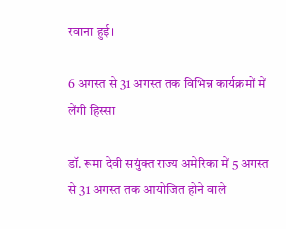रवाना हुई।

6 अगस्त से 31 अगस्त तक विभिन्न कार्यक्रमों में लेंगी हिस्सा

डॉ. रूमा देवी सयुंक्त राज्य अमेरिका में 5 अगस्त से 31 अगस्त तक आयोजित होने वाले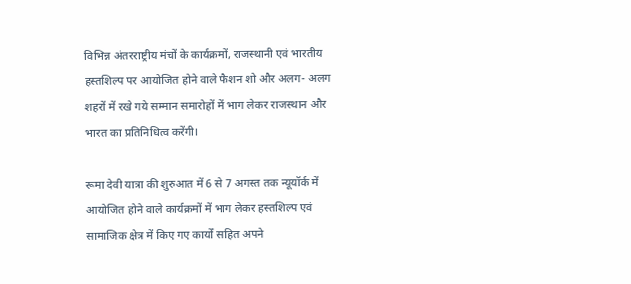विभिन्न अंतरराष्ट्रीय मंचों के कार्यक्रमों, राजस्थानी एवं भारतीय हस्तशिल्प पर आयोजित होने वाले फैशन शो और अलग- अलग शहरों में रखे गये सम्मान समारोहों में भाग लेकर राजस्थान और भारत का प्रतिनिधित्व करेंगी।

रूमा देवी यात्रा की शुरुआत में 6 से 7 अगस्त तक न्यूयॉर्क में आयोजित होने वाले कार्यक्रमों में भाग लेकर हस्तशिल्प एवं सामाजिक क्षेत्र में किए गए कार्यों सहित अपने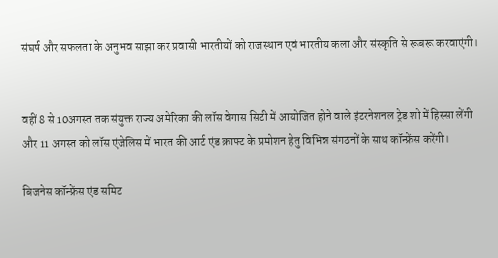संघर्ष और सफलता के अनुभव साझा कर प्रवासी भारतीयों को राजस्थान एवं भारतीय कला और संस्कृति से रूबरू करवाएंगी।


वहीं 8 से 10अगस्त तक संयुक्त राज्य अमेरिका की लॉस वेगास सिटी में आयोजित होने वाले इंटरनेशनल ट्रेड शो में हिस्सा लेंगी और 11 अगस्त को लॉस एंजेलिस में भारत की आर्ट एंड क्राफ्ट के प्रमोशन हेतु विभिन्न संगठनों के साथ कॉन्फ्रेंस करेंगी।

बिजनेस कॉन्फ्रेंस एंड समिट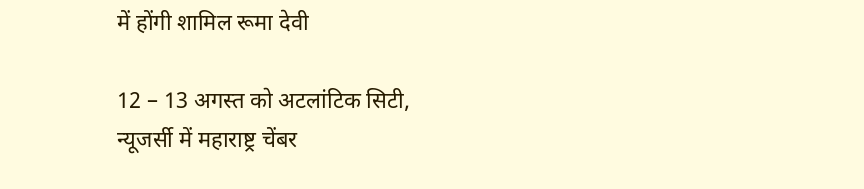में होंगी शामिल रूमा देवी

12 – 13 अगस्त को अटलांटिक सिटी, न्यूजर्सी में महाराष्ट्र चेंबर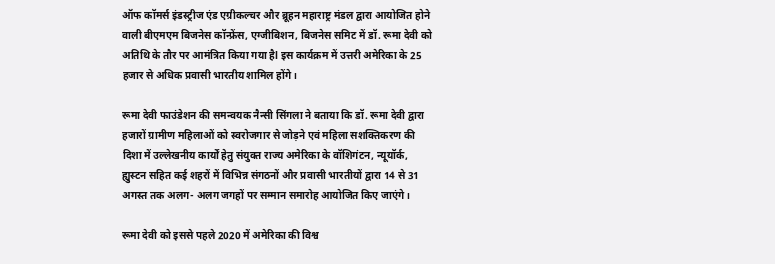ऑफ कॉमर्स इंडस्ट्रीज एंड एग्रीकल्चर और ब्रूहन महाराष्ट्र मंडल द्वारा आयोजित होने वाली बीएमएम बिजनेस कॉन्फ्रेंस, एग्जीबिशन, बिजनेस समिट में डॉ. रूमा देवी को अतिथि के तौर पर आमंत्रित किया गया हैl इस कार्यक्रम में उत्तरी अमेरिका के 25 हजार से अधिक प्रवासी भारतीय शामिल होंगे।

रूमा देवी फाउंडेशन की समन्वयक नैन्सी सिंगला ने बताया कि डॉ. रूमा देवी द्वारा हजारों ग्रामीण महिलाओं को स्वरोजगार से जोड़ने एवं महिला सशक्तिकरण की दिशा में उल्लेखनीय कार्यों हेतु संयुक्त राज्य अमेरिका के वॉशिगंटन, न्यूयॉर्क, ह्युस्टन सहित कई शहरों में विभिन्न संगठनों और प्रवासी भारतीयों द्वारा 14 से 31 अगस्त तक अलग- अलग जगहों पर सम्मान समारोह आयोजित किए जाएंगे।

रूमा देवी को इससे पहले 2020 में अमेरिका की विश्व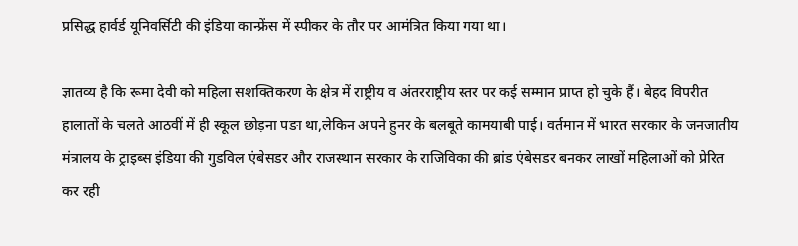प्रसिद्ध हार्वर्ड यूनिवर्सिटी की इंडिया कान्फ्रेंस में स्पीकर के तौर पर आमंत्रित किया गया था।

ज्ञातव्य है कि रूमा देवी को महिला सशक्तिकरण के क्षेत्र में राष्ट्रीय व अंतरराष्ट्रीय स्तर पर कई सम्मान प्राप्त हो चुके हैं। बेहद विपरीत हालातों के चलते आठवीं में ही स्कूल छोड़ना पङा था,लेकिन अपने हुनर के बलबूते कामयाबी पाई। वर्तमान में भारत सरकार के जनजातीय मंत्रालय के ट्राइब्स इंडिया की गुडविल एंबेसडर और राजस्थान सरकार के राजिविका की ब्रांड एंबेसडर बनकर लाखों महिलाओं को प्रेरित कर रही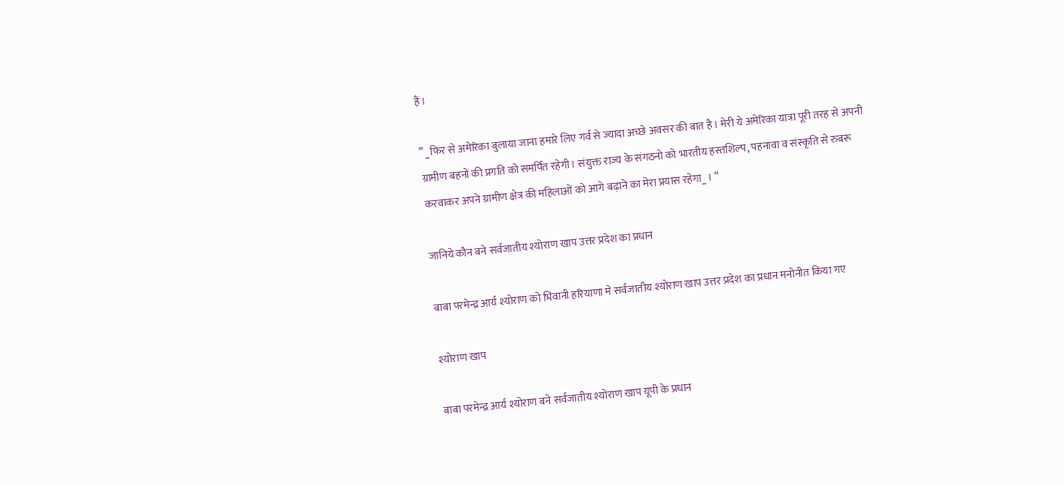हैं।

” _फिर से अमेरिका बुलाया जाना हमारे लिए गर्व से ज्यादा अच्छे अवसर की बात है। मेरी ये अमेरिका यात्रा पूरी तरह से अपनी ग्रामीण बहनों की प्रगति को समर्पित रहेगी। संयुक्त राज्य के संगठनो को भारतीय हस्तशिल्प, पहनावा व संस्कृति से रुबरू करवाकर अपने ग्रामीण क्षेत्र की महिलाओं को आगे बढ़ाने का मेरा प्रयास रहेगा_ । “

जानिये कौन बने सर्वजातीय श्योराण खाप उत्तर प्रदेश का प्रधान

बाबा परमेन्द्र आर्य श्योराण को भिवानी हरियाणा मे सर्वजातीय श्योराण खाप उत्तर प्रदेश का प्रधान मनोनीत किया गए

श्योराण खाप

बाबा परमेन्द्र आर्य श्योराण बने सर्वजातीय श्योराण खाप यूपी के प्रधान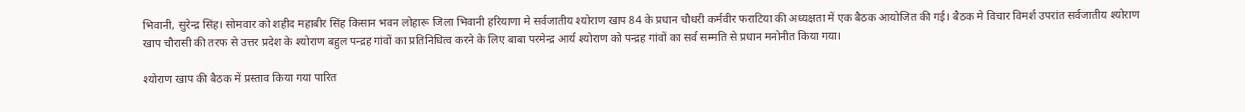भिवानी, सुरेन्द्र सिंह। सोमवार को शहीद महाबीर सिंह किसान भवन लोहारू जिला भिवानी हरियाणा मे सर्वजातीय श्योराण खाप 84 के प्रधान चौधरी कर्मवीर फराटिया की अध्यक्षता में एक बैठक आयोजित की गई। बैठक मे विचार विमर्श उपरांत सर्वजातीय श्योराण खाप चौरासी की तरफ से उत्तर प्रदेश के श्योराण बहुल पन्द्रह गांवों का प्रतिनिधित्व करने के लिए बाबा परमेन्द्र आर्य श्योराण को पन्द्रह गांवों का सर्व सम्मति से प्रधान मनोनीत किया गया।

श्योराण खाप की बैठक में प्रस्ताव किया गया पारित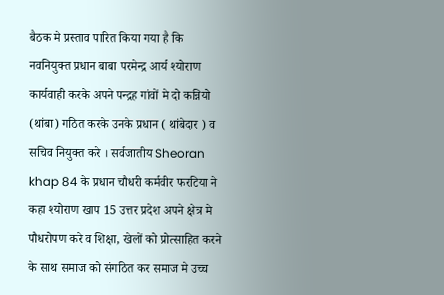बैठक मे प्रस्ताव पारित किया गया है कि नवनियुक्त प्रधान बाबा परमेन्द्र आर्य श्योराण कार्यवाही करके अपने पन्द्रह गांवों मे दो कन्नियो (थांबा) गठित करके उनके प्रधान ( थांबेदार ) व सचिव नियुक्त करे । सर्वजातीय Sheoran khap 84 के प्रधान चौधरी कर्मवीर फरटिया ने कहा श्योराण खाप 15 उत्तर प्रदेश अपने क्षेत्र मे पौधरोपण करे व शिक्षा, खेलों को प्रोत्साहित करने के साथ समाज को संगठित कर समाज मे उच्च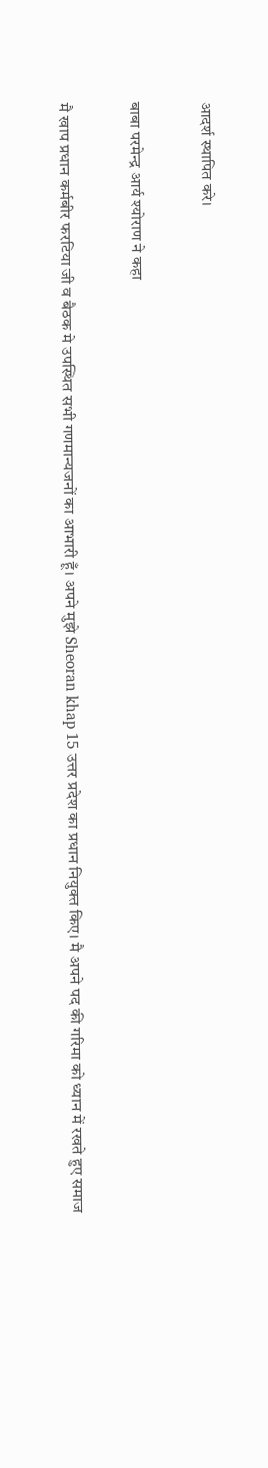आदर्श स्थापित करे।

बाबा परमेन्द्र आर्य श्योराण ने कहा

मै खाप प्रधान कर्मबीर फरटिया जी व बैठक मे उपस्थित सभी गणमान्यजनों का आभारी हूँ। अपने मुझे Sheoran khap 15 उत्तर प्रदेश का प्रधान नियुक्त किए। मै अपने पद की गरिमा को ध्यान में रखते हुए समाज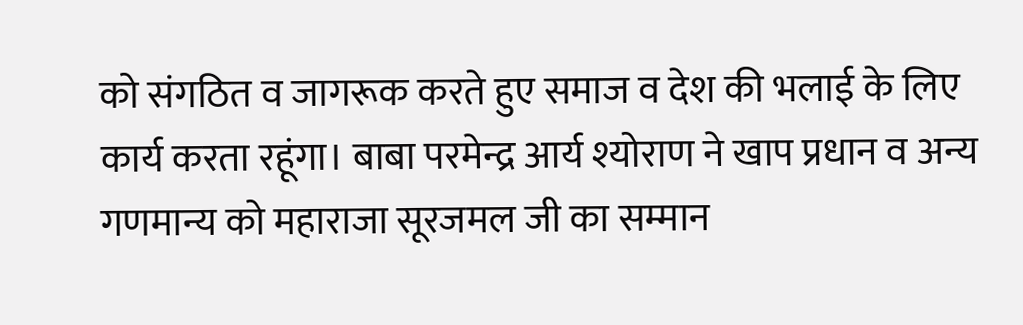को संगठित व जागरूक करते हुए समाज व देश की भलाई के लिए कार्य करता रहूंगा। बाबा परमेन्द्र आर्य श्योराण ने खाप प्रधान व अन्य गणमान्य को महाराजा सूरजमल जी का सम्मान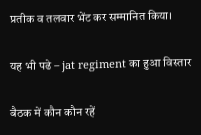प्रतीक व तलवार भेंट कर सम्मानित किया।

यह भी पढे – jat regiment का हुआ विस्‍तार

बैठक में कौन कौन रहें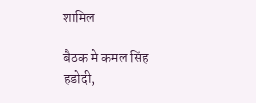शामिल

बैठक मे कमल सिंह हडोदी,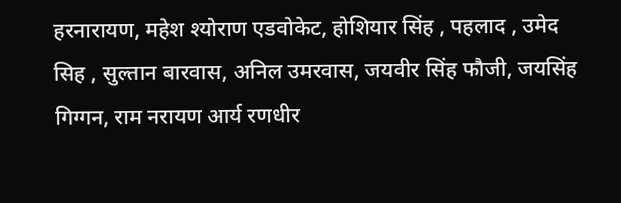हरनारायण, महेश श्योराण एडवोकेट, होशियार सिंह , पहलाद , उमेद सिह , सुल्तान बारवास, अनिल उमरवास, जयवीर सिंह फौजी, जयसिंह गिग्गन, राम नरायण आर्य रणधीर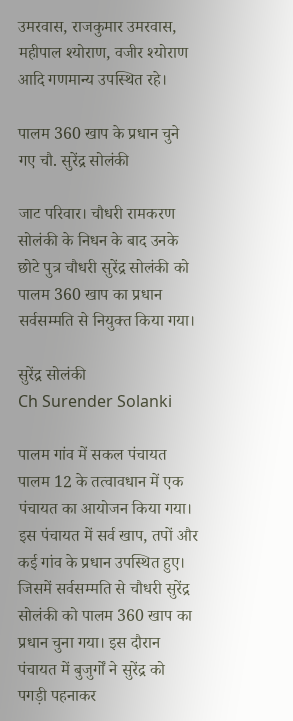उमरवास, राजकुमार उमरवास, महीपाल श्योराण, वजीर श्योराण आदि गणमान्य उपस्थित रहे।

पालम 360 खाप के प्रधान चुने गए चौ. सुरेंद्र सोलंकी

जाट परिवार। चौधरी रामकरण सोलंकी के निधन के बाद उनके छोटे पुत्र चौधरी सुरेंद्र सोलंकी को पालम 360 खाप का प्रधान सर्वसम्मति से नियुक्त किया गया।

सुरेंद्र सोलंकी
Ch Surender Solanki

पालम गांव में सकल पंचायत पालम 12 के तत्वावधान में एक पंचायत का आयोजन किया गया। इस पंचायत में सर्व खाप, तपों और कई गांव के प्रधान उपस्थित हुए। जिसमें सर्वसम्मति से चौधरी सुरेंद्र सोलंकी को पालम 360 खाप का प्रधान चुना गया। इस दौरान पंचायत में बुजुर्गों ने सुरेंद्र को पगड़ी पहनाकर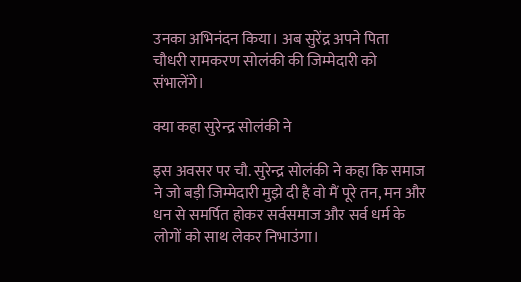उनका अभिनंदन किया। अब सुरेंद्र अपने पिता चौधरी रामकरण सोलंकी की जिम्मेदारी को संभालेंगे।

क्या कहा सुरेन्द्र सोलंकी ने

इस अवसर पर चौ. सुरेन्द्र सोलंकी ने कहा कि समाज ने जो बड़ी जिम्मेदारी मुझे दी है वो मैं पूरे तन, मन और धन से समर्पित होकर सर्वसमाज और सर्व धर्म के लोगों को साथ लेकर निभाउंगा।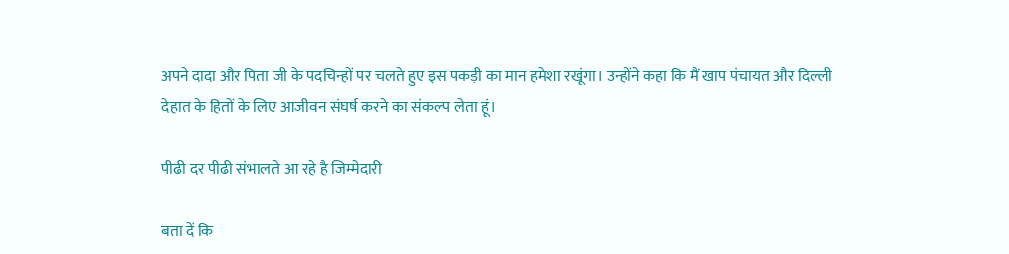अपने दादा और पिता जी के पदचिन्हों पर चलते हुए इस पकड़ी का मान हमेशा रखूंगा। उन्होंने कहा कि मैं खाप पंचायत और दिल्ली देहात के हितों के लिए आजीवन संघर्ष करने का संकल्प लेता हूं।

पीढी दर पीढी संभालते आ रहे है जिम्मेदारी

बता दें कि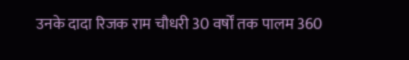उनके दादा रिजक राम चौधरी 30 वर्षों तक पालम 360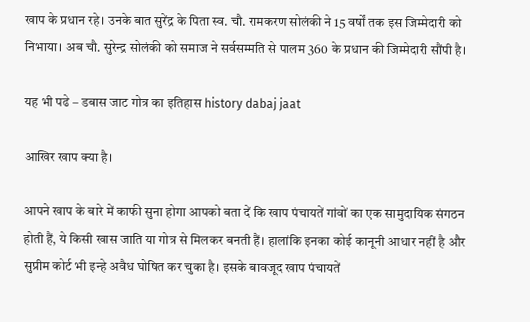खाप के प्रधान रहे। उनके बात सुरेंद्र के पिता स्व. चौ. रामकरण सोलंकी ने 15 वर्षों तक इस जिम्मेदारी को निभाया। अब चौ. सुरेन्द्र सोलंकी को समाज ने सर्वसम्मति से पालम 360 के प्रधान की जिम्मेदारी सौंपी है।

यह भी पढे – डबास जाट गोत्र का इतिहास history dabaj jaat

आखिर खाप क्या है।

आपने खाप के बारे में काफी सुना होगा आपको बता दें कि खाप पंचायतें गांवों का एक सामुदायिक संगठन होती हैं, ये किसी खास जाति या गोत्र से मिलकर बनती हैं। हालांकि इनका कोई कानूनी आधार नहीं है और सुप्रीम कोर्ट भी इन्हे अवैध घोषित कर चुका है। इसके बावजूद खाप पंचायतें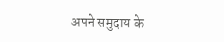अपने समुदाय के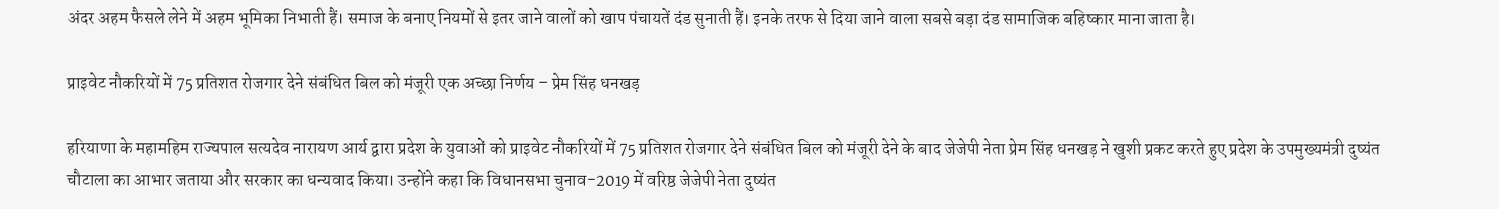अंदर अहम फैसले लेने में अहम भूमिका निभाती हैं। समाज के बनाए नियमों से इतर जाने वालों को खाप पंचायतें दंड सुनाती हैं। इनके तरफ से दिया जाने वाला सबसे बड़ा दंड सामाजिक बहिष्कार माना जाता है।

प्राइवेट नौकरियों में 75 प्रतिशत रोजगार देने संबंधित बिल को मंजूरी एक अच्छा निर्णय – प्रेम सिंह धनखड़

हरियाणा के महामहिम राज्यपाल सत्यदेव नारायण आर्य द्वारा प्रदेश के युवाओं को प्राइवेट नौकरियों में 75 प्रतिशत रोजगार देने संबंधित बिल को मंजूरी देने के बाद जेजेपी नेता प्रेम सिंह धनखड़ ने खुशी प्रकट करते हुए प्रदेश के उपमुख्यमंत्री दुष्यंत चौटाला का आभार जताया और सरकार का धन्यवाद किया। उन्होंने कहा कि विधानसभा चुनाव-2019 में वरिष्ठ जेजेपी नेता दुष्यंत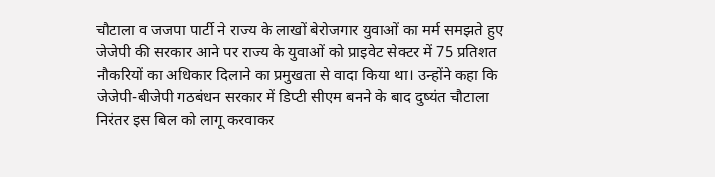चौटाला व जजपा पार्टी ने राज्य के लाखों बेरोजगार युवाओं का मर्म समझते हुए जेजेपी की सरकार आने पर राज्य के युवाओं को प्राइवेट सेक्टर में 75 प्रतिशत नौकरियों का अधिकार दिलाने का प्रमुखता से वादा किया था। उन्होंने कहा कि जेजेपी-बीजेपी गठबंधन सरकार में डिप्टी सीएम बनने के बाद दुष्यंत चौटाला निरंतर इस बिल को लागू करवाकर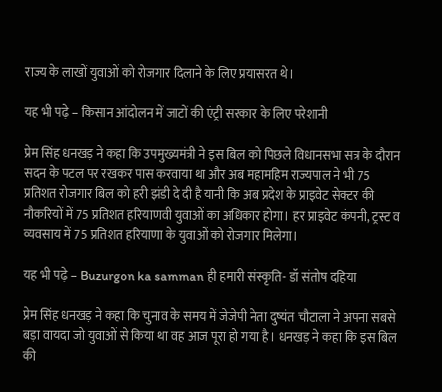राज्य के लाखों युवाओं को रोजगार दिलाने के लिए प्रयासरत थे।

यह भी पढ़े – किसान आंदोलन में जाटों की एंट्री सरकार के लिए परेशानी

प्रेम सिंह धनखड़ ने कहा कि उपमुख्यमंत्री ने इस बिल को पिछले विधानसभा सत्र के दौरान सदन के पटल पर रखकर पास करवाया था और अब महामहिम राज्यपाल ने भी 75 प्रतिशत रोजगार बिल को हरी झंडी दे दी है यानी कि अब प्रदेश के प्राइवेट सेक्टर की नौकरियों में 75 प्रतिशत हरियाणवी युवाओं का अधिकार होगा। हर प्राइवेट कंपनी, ट्रस्ट व व्यवसाय में 75 प्रतिशत हरियाणा के युवाओं को रोजगार मिलेगा।

यह भी पढ़े – Buzurgon ka samman ही हमारी संस्कृति- डॉ संतोष दहिया

प्रेम सिंह धनखड़ ने कहा कि चुनाव के समय में जेजेपी नेता दुष्यंत चौटाला ने अपना सबसे बड़ा वायदा जो युवाओं से किया था वह आज पूरा हो गया है। धनखड़ ने कहा कि इस बिल की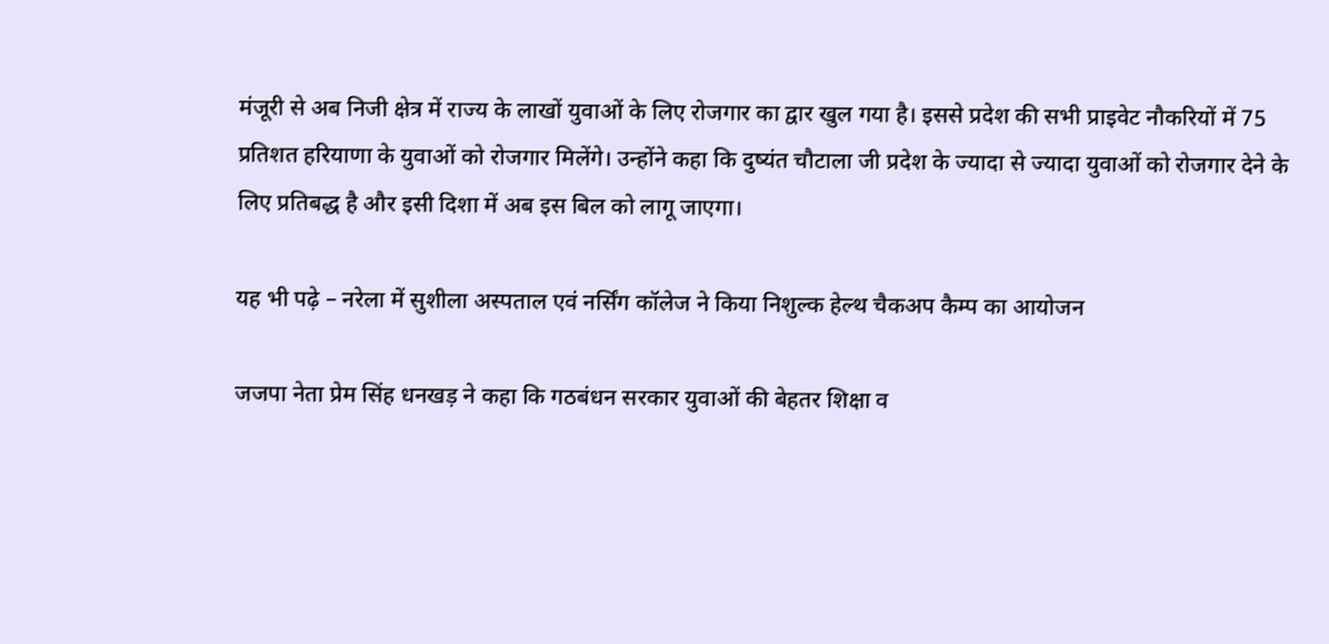मंजूरी से अब निजी क्षेत्र में राज्य के लाखों युवाओं के लिए रोजगार का द्वार खुल गया है। इससे प्रदेश की सभी प्राइवेट नौकरियों में 75 प्रतिशत हरियाणा के युवाओं को रोजगार मिलेंगे। उन्होंने कहा कि दुष्यंत चौटाला जी प्रदेश के ज्यादा से ज्यादा युवाओं को रोजगार देने के लिए प्रतिबद्ध है और इसी दिशा में अब इस बिल को लागू जाएगा।

यह भी पढ़े – नरेला में सुशीला अस्पताल एवं नर्सिंग कॉलेज ने किया निशुल्क हेल्थ चैकअप कैम्प का आयोजन

जजपा नेता प्रेम सिंह धनखड़ ने कहा कि गठबंधन सरकार युवाओं की बेहतर शिक्षा व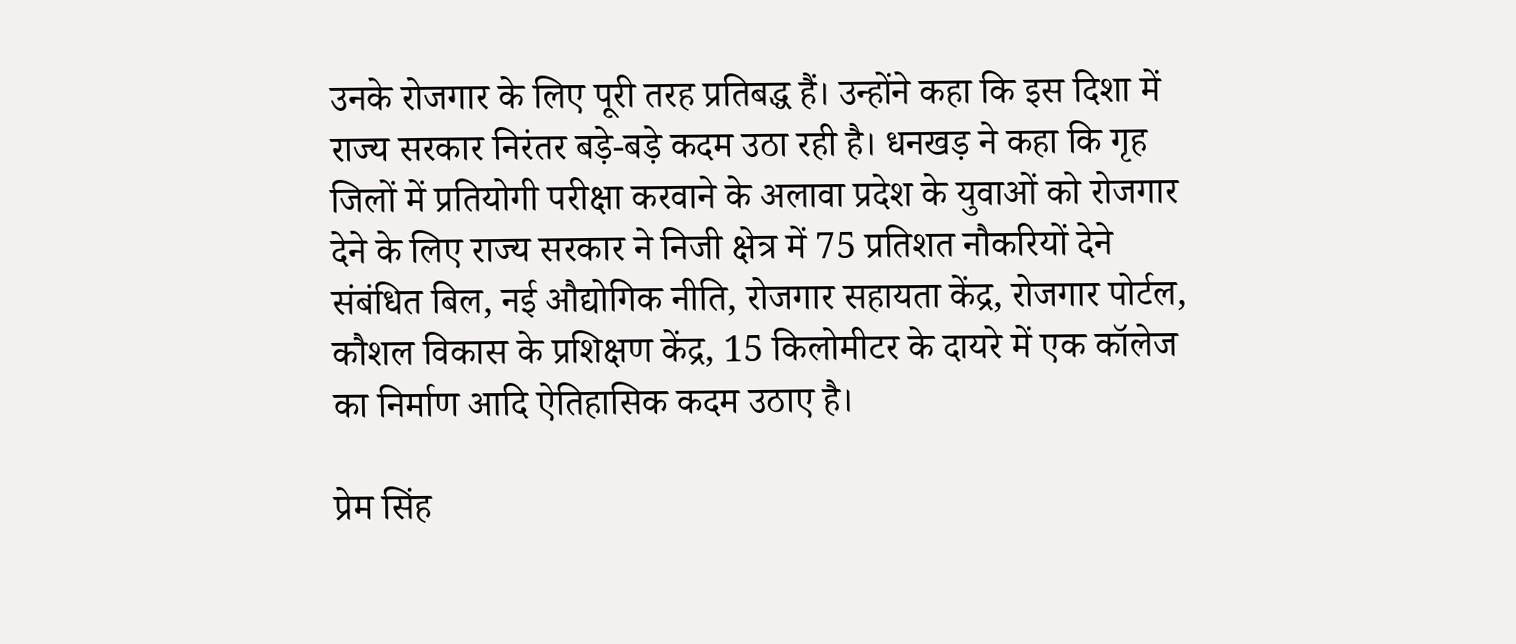उनके रोजगार के लिए पूरी तरह प्रतिबद्ध हैं। उन्होंने कहा कि इस दिशा में राज्य सरकार निरंतर बड़े-बड़े कदम उठा रही है। धनखड़ ने कहा कि गृह जिलों में प्रतियोगी परीक्षा करवाने के अलावा प्रदेश के युवाओं को रोजगार देने के लिए राज्य सरकार ने निजी क्षेत्र में 75 प्रतिशत नौकरियों देने संबंधित बिल, नई औद्योगिक नीति, रोजगार सहायता केंद्र, रोजगार पोर्टल, कौशल विकास के प्रशिक्षण केंद्र, 15 किलोमीटर के दायरे में एक कॉलेज का निर्माण आदि ऐतिहासिक कदम उठाए है।

प्रेम सिंह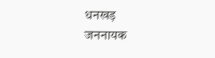धनखड़
जननायक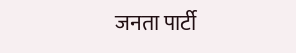जनता पार्टी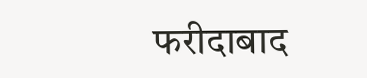फरीदाबाद